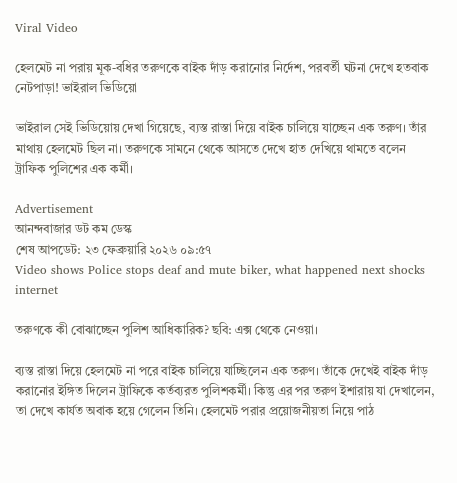Viral Video

হেলমেট না পরায় মূক-বধির তরুণকে বাইক দাঁড় করানোর নির্দেশ, পরবর্তী ঘটনা দেখে হতবাক নেটপাড়া! ভাইরাল ভিডিয়ো

ভাইরাল সেই ভিডিয়োয় দেখা গিয়েছে, ব্যস্ত রাস্তা দিয়ে বাইক চালিয়ে যাচ্ছেন এক তরুণ। তাঁর মাথায় হেলমেট ছিল না। তরুণকে সামনে থেকে আসতে দেখে হাত দেখিয়ে থামতে বলেন ট্রাফিক পুলিশের এক কর্মী।

Advertisement
আনন্দবাজার ডট কম ডেস্ক
শেষ আপডেট: ২৩ ফেব্রুয়ারি ২০২৬ ০৯:৫৭
Video shows Police stops deaf and mute biker, what happened next shocks internet

তরুণকে কী বোঝাচ্ছেন পুলিশ আধিকারিক? ছবি: এক্স থেকে নেওয়া।

ব্যস্ত রাস্তা দিয়ে হেলমেট না পরে বাইক চালিয়ে যাচ্ছিলেন এক তরুণ। তাঁকে দেখেই বাইক দাঁড় করানোর ইঙ্গিত দিলেন ট্রাফিকে কর্তব্যরত পুলিশকর্মী। কিন্তু এর পর তরুণ ইশারায় যা দেখালেন, তা দেখে কার্যত অবাক হয়ে গেলেন তিনি। হেলমেট পরার প্রয়োজনীয়তা নিয়ে পাঠ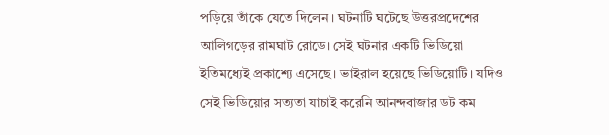পড়িয়ে তাঁকে যেতে দিলেন। ঘটনাটি ঘটেছে উত্তরপ্রদেশের আলিগড়ের রামঘাট রোডে। সেই ঘটনার একটি ভিডিয়ো ইতিমধ্যেই প্রকাশ্যে এসেছে। ভাইরাল হয়েছে ভিডিয়োটি। যদিও সেই ভিডিয়োর সত্যতা যাচাই করেনি আনন্দবাজার ডট কম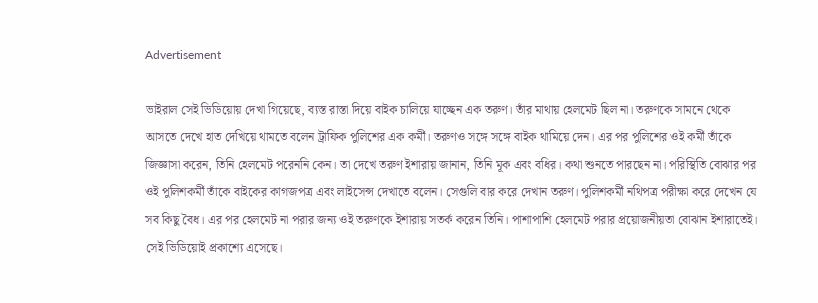Advertisement

ভাইরাল সেই ভিডিয়োয় দেখা গিয়েছে, ব্যস্ত রাস্তা দিয়ে বাইক চালিয়ে যাচ্ছেন এক তরুণ। তাঁর মাথায় হেলমেট ছিল না। তরুণকে সামনে থেকে আসতে দেখে হাত দেখিয়ে থামতে বলেন ট্রাফিক পুলিশের এক কর্মী। তরুণও সঙ্গে সঙ্গে বাইক থামিয়ে দেন। এর পর পুলিশের ওই কর্মী তাঁকে জিজ্ঞাসা করেন, তিনি হেলমেট পরেননি কেন। তা দেখে তরুণ ইশারায় জানান, তিনি মূক এবং বধির। কথা শুনতে পারছেন না। পরিস্থিতি বোঝার পর ওই পুলিশকর্মী তাঁকে বাইকের কাগজপত্র এবং লাইসেন্স দেখাতে বলেন। সেগুলি বার করে দেখান তরুণ। পুলিশকর্মী নথিপত্র পরীক্ষা করে দেখেন যে সব কিছু বৈধ। এর পর হেলমেট না পরার জন্য ওই তরুণকে ইশারায় সতর্ক করেন তিনি। পাশাপাশি হেলমেট পরার প্রয়োজনীয়তা বোঝান ইশারাতেই। সেই ভিডিয়োই প্রকাশ্যে এসেছে।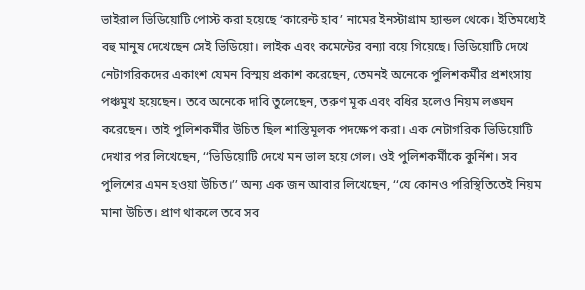ভাইরাল ভিডিয়োটি পোস্ট করা হয়েছে ‘কারেন্ট হাব’ নামের ইনস্টাগ্রাম হ্যান্ডল থেকে। ইতিমধ্যেই বহু মানুষ দেখেছেন সেই ভিডিয়ো। লাইক এবং কমেন্টের বন্যা বয়ে গিয়েছে। ভিডিয়োটি দেখে নেটাগরিকদের একাংশ যেমন বিস্ময় প্রকাশ করেছেন, তেমনই অনেকে পুলিশকর্মীর প্রশংসায় পঞ্চমুখ হয়েছেন। তবে অনেকে দাবি তুলেছেন, তরুণ মূক এবং বধির হলেও নিয়ম লঙ্ঘন করেছেন। তাই পুলিশকর্মীর উচিত ছিল শাস্তিমূলক পদক্ষেপ করা। এক নেটাগরিক ভিডিয়োটি দেখার পর লিখেছেন, ‘‘ভিডিয়োটি দেখে মন ভাল হয়ে গেল। ওই পুলিশকর্মীকে কুর্নিশ। সব পুলিশের এমন হওয়া উচিত।’’ অন্য এক জন আবার লিখেছেন, ‘‘যে কোনও পরিস্থিতিতেই নিয়ম মানা উচিত। প্রাণ থাকলে তবে সব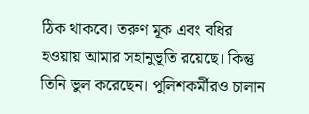ঠিক থাকবে। তরুণ মূক এবং বধির হওয়ায় আমার সহানুভূতি রয়েছে। কিন্তু তিনি ভুল করেছেন। পুলিশকর্মীরও চালান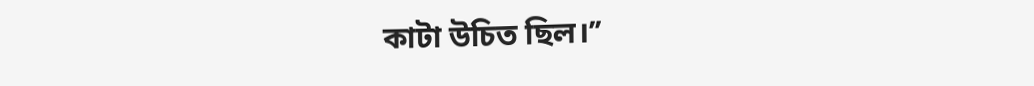কাটা উচিত ছিল।’’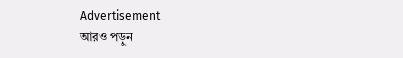Advertisement
আরও পড়ুন